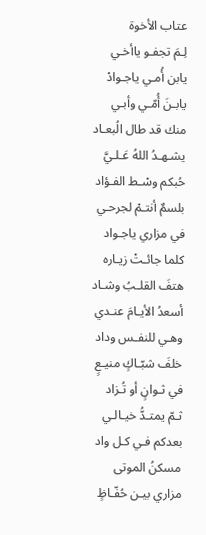عتاب الأخوة
لِـمَ تجفـو ياأخـي يابن أُمـي ياجـوادْ
يابـنَ أُمّـي وأبـي منك قد طال الُبعـاد
يشـهـدُ اللهُ عَـلـيَّ حُبكم وسْـط الفـؤاد
بلسمٌ أنتـمْ لجرحـي في مزاري ياجـواد
كلما جائـتْ زيـاره هتفَ القلـبُ وشـاد
أسعدُ الأيـامَ عنـدي وهـي للنفـس وداد
خلفَ شبّـاكٍ منيـعٍ في ثـوانٍ أو تُـزاد
ثـمّ يمتـدُّ خيـالـي بعدكم فـي كـل واد
مسكنُ الموتى مزاري بيـن حُفّـاظٍ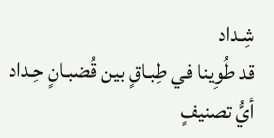شِـداد
قد طُوِينا في طِبـاقٍ بين قُضبـانٍ حِـداد
أيُّ تصنيفٍ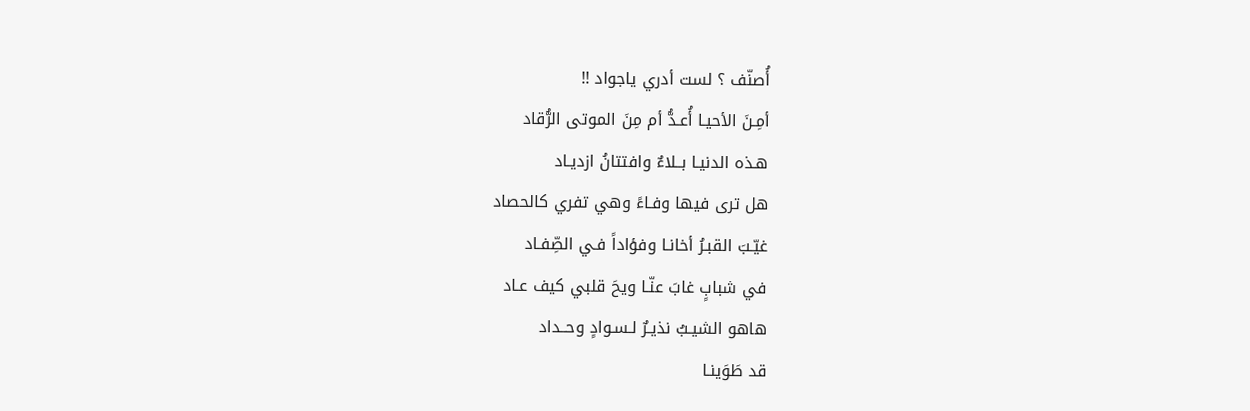أُصنّف ؟ لست أدري ياجواد !!
أمِـنَ الأحيـا أُعـدُّ أم مِنَ الموتى الرُّقاد
هـذه الدنيـا بــلاءٌ وافتتانُ ازديـاد
هل ترى فيها وفـاءً وهي تفري كالحصاد
غيّـبَ القبـرُ أخانـا وفؤاداً فـي الصِّفـاد
في شبابٍ غابَ عنّـا ويحَ قلبي كيف عـاد
هاهو الشيـبُ نذيـرٌ لـسـوادٍ وحــداد
قد طَوَينـا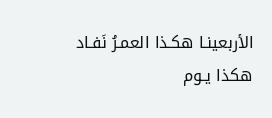الأربعينـا هكـذا العمـرُ نَفـاد
هكذا يـوم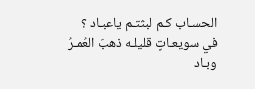الحسـاب كـم لبثتـم ياعبـاد ؟
في سويعـاتٍ قليلـه ذهبَ العُمـرُ وبـاد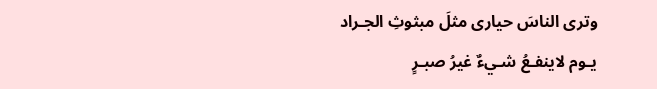وترى الناسَ حيارى مثلَ مبثوثِ الجـراد
يـوم لاينفـعُ شـيءٌ غيرُ صبـرٍ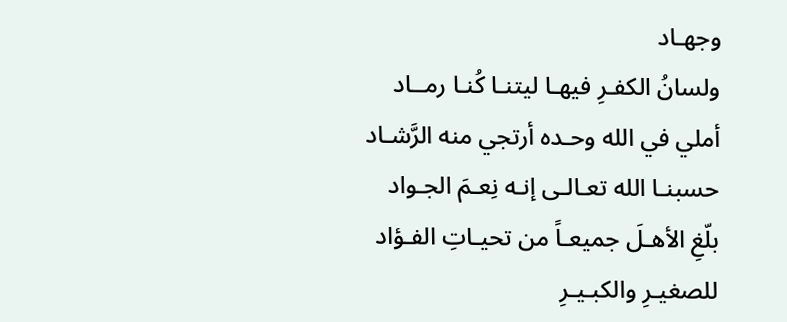وجهـاد
ولسانُ الكفـرِ فيهـا ليتنـا كُنـا رمــاد
أملي في الله وحـده أرتجي منه الرَّشـاد
حسبنـا الله تعـالـى إنـه نِعـمَ الجـواد
بلّغِ الأهـلَ جميعـاً من تحيـاتِ الفـؤاد
للصغيـرِ والكبـيـرِ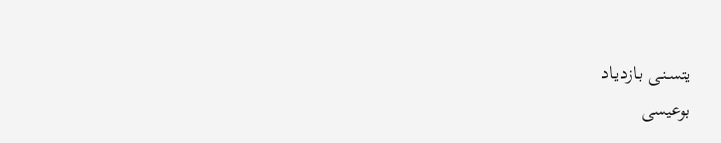يتسـنـى بـازديـاد
بوعيسى